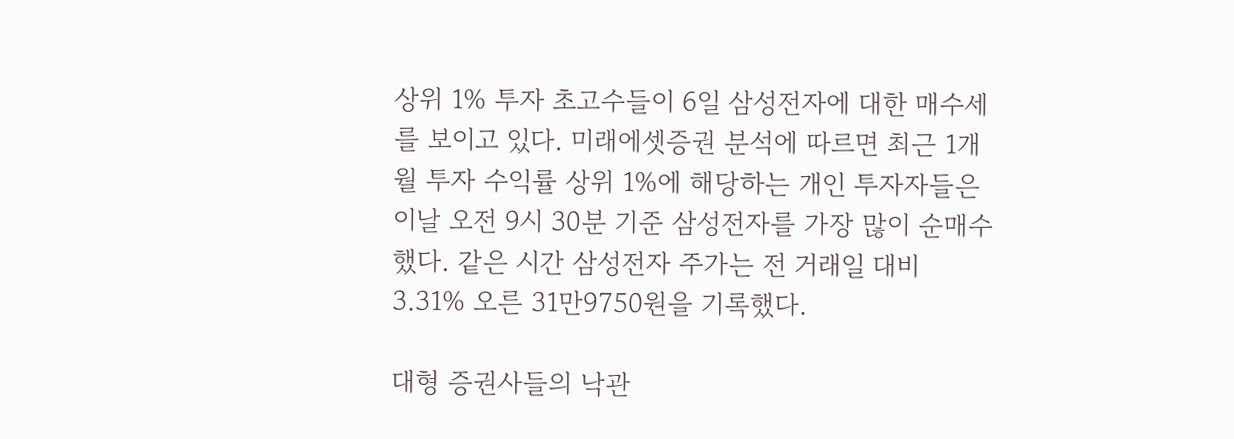상위 1% 투자 초고수들이 6일 삼성전자에 대한 매수세를 보이고 있다. 미래에셋증권 분석에 따르면 최근 1개월 투자 수익률 상위 1%에 해당하는 개인 투자자들은 이날 오전 9시 30분 기준 삼성전자를 가장 많이 순매수했다. 같은 시간 삼성전자 주가는 전 거래일 대비 3.31% 오른 31만9750원을 기록했다.

대형 증권사들의 낙관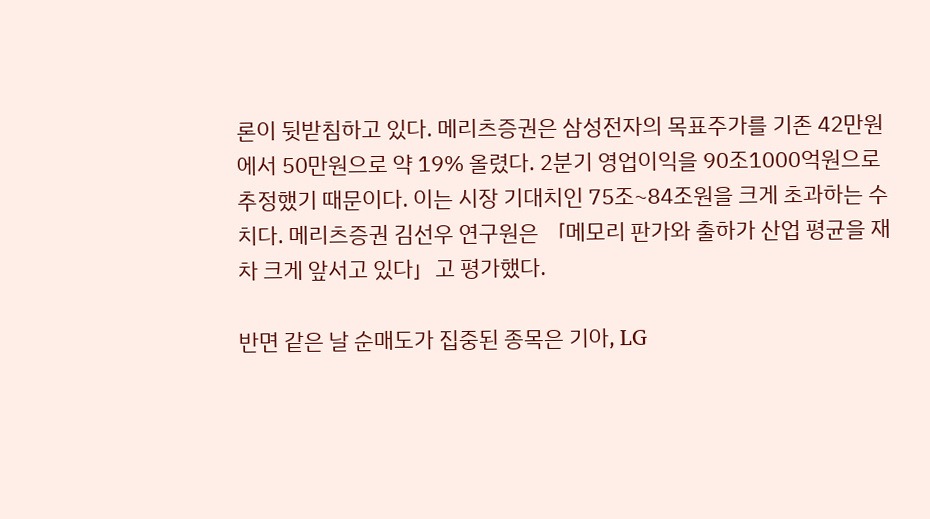론이 뒷받침하고 있다. 메리츠증권은 삼성전자의 목표주가를 기존 42만원에서 50만원으로 약 19% 올렸다. 2분기 영업이익을 90조1000억원으로 추정했기 때문이다. 이는 시장 기대치인 75조~84조원을 크게 초과하는 수치다. 메리츠증권 김선우 연구원은 「메모리 판가와 출하가 산업 평균을 재차 크게 앞서고 있다」고 평가했다.

반면 같은 날 순매도가 집중된 종목은 기아, LG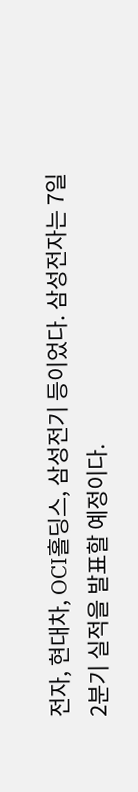전자, 현대차, OCI홀딩스, 삼성전기 등이었다. 삼성전자는 7일 2분기 실적을 발표할 예정이다.